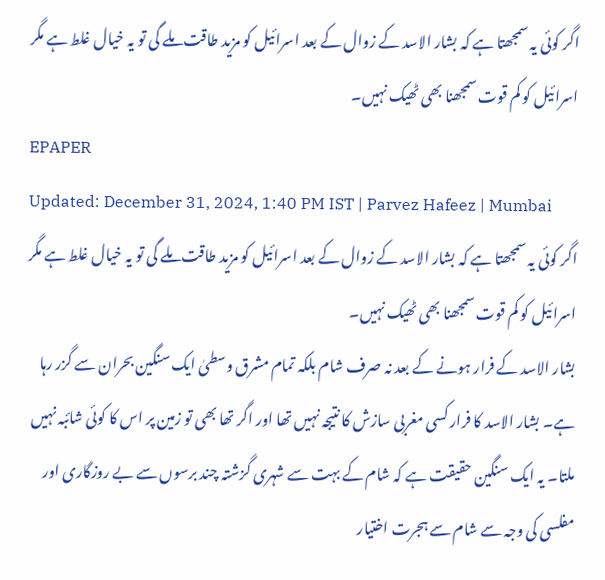اگر کوئی یہ سمجھتا ہے کہ بشار الاسد کے زوال کے بعد اسرائیل کو مزید طاقت ملے گی تو یہ خیال غلط ہے مگر اسرائیل کو کم قوت سمجھنا بھی ٹھیک نہیں۔
EPAPER
Updated: December 31, 2024, 1:40 PM IST | Parvez Hafeez | Mumbai
اگر کوئی یہ سمجھتا ہے کہ بشار الاسد کے زوال کے بعد اسرائیل کو مزید طاقت ملے گی تو یہ خیال غلط ہے مگر اسرائیل کو کم قوت سمجھنا بھی ٹھیک نہیں۔
بشار الاسد کے فرار ہونے کے بعد نہ صرف شام بلکہ تمام مشرق وسطیٰ ایک سنگین بحران سے گزر رہا ہے۔ بشار الاسد کا فرار کسی مغربی سازش کا نتیجہ نہیں تھا اور اگر تھا بھی تو زمین پر اس کا کوئی شائبہ نہیں ملتا۔ یہ ایک سنگین حقیقت ہے کہ شام کے بہت سے شہری گزشتہ چند برسوں سے بے روزگاری اور مفلسی کی وجہ سے شام سے ہجرت اختیار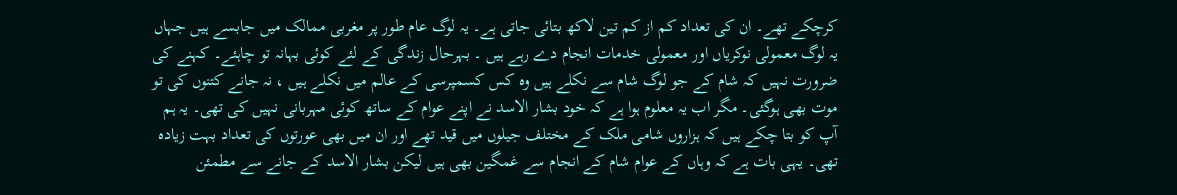کرچکے تھے۔ ان کی تعداد کم از کم تین لاکھ بتائی جاتی ہے۔ یہ لوگ عام طور پر مغربی ممالک میں جابسے ہیں جہاں یہ لوگ معمولی نوکریاں اور معمولی خدمات انجام دے رہے ہیں ۔ بہرحال زندگی کے لئے کوئی بہانہ تو چاہئے۔ کہنے کی ضرورت نہیں کہ شام کے جو لوگ شام سے نکلے ہیں وہ کس کسمپرسی کے عالم میں نکلے ہیں ، نہ جانے کتنوں کی تو موت بھی ہوگئی۔ مگر اب یہ معلوم ہوا ہے کہ خود بشار الاسد نے اپنے عوام کے ساتھ کوئی مہربانی نہیں کی تھی۔ یہ ہم آپ کو بتا چکے ہیں کہ ہزاروں شامی ملک کے مختلف جیلوں میں قید تھے اور ان میں بھی عورتوں کی تعداد بہت زیادہ تھی۔ یہی بات ہے کہ وہاں کے عوام شام کے انجام سے غمگین بھی ہیں لیکن بشار الاسد کے جانے سے مطمئن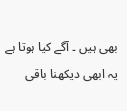بھی ہیں ۔ آگے کیا ہوتا ہے یہ ابھی دیکھنا باقی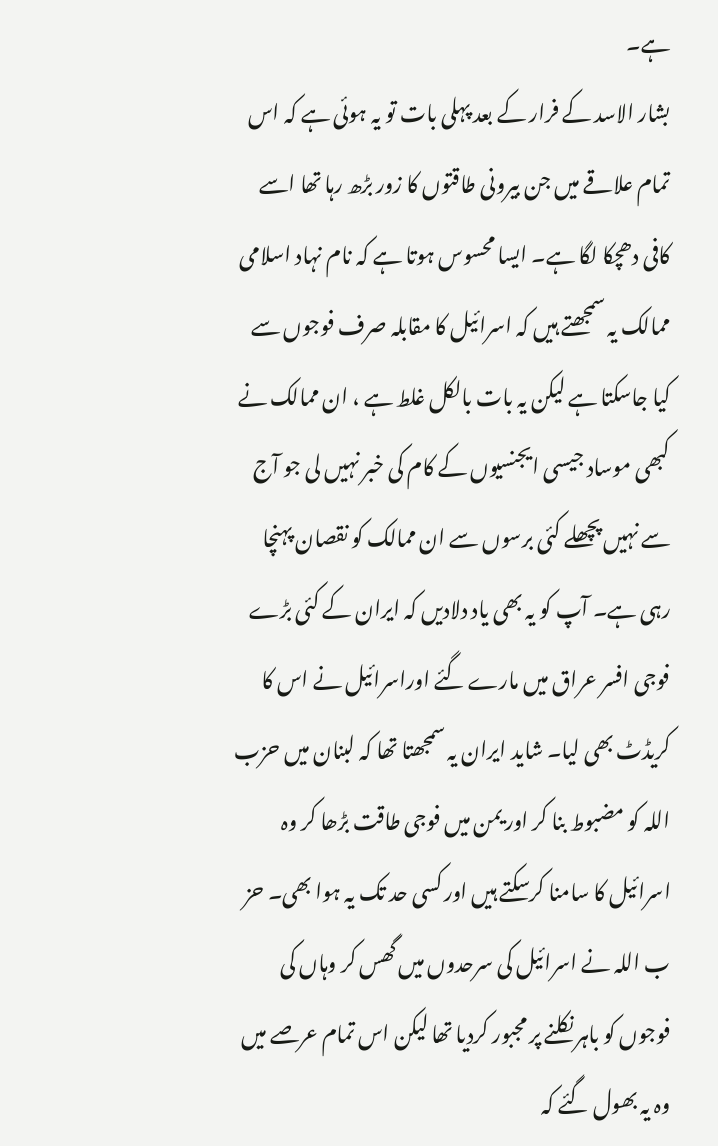ہے۔
بشار الاسد کے فرار کے بعد پہلی بات تو یہ ہوئی ہے کہ اس تمام علاقے میں جن بیرونی طاقتوں کا زور بڑھ رہا تھا اسے کافی دھچکا لگا ہے۔ ایسا محسوس ہوتا ہے کہ نام نہاد اسلامی ممالک یہ سمجھتے ہیں کہ اسرائیل کا مقابلہ صرف فوجوں سے کیا جاسکتا ہے لیکن یہ بات بالکل غلط ہے ، ان ممالک نے کبھی موساد جیسی ایجنسیوں کے کام کی خبر نہیں لی جو آج سے نہیں پچھلے کئی برسوں سے ان ممالک کو نقصان پہنچا رہی ہے۔ آپ کو یہ بھی یاد دلادیں کہ ایران کے کئی بڑے فوجی افسر عراق میں مارے گئے اوراسرائیل نے اس کا کریڈٹ بھی لیا۔ شاید ایران یہ سمجھتا تھا کہ لبنان میں حزب اللہ کو مضبوط بنا کر اور یمن میں فوجی طاقت بڑھا کر وہ اسرائیل کا سامنا کرسکتے ہیں اور کسی حد تک یہ ہوا بھی۔ حز ب اللہ نے اسرائیل کی سرحدوں میں گھس کر وہاں کی فوجوں کو باہر نکلنے پر مجبور کردیا تھا لیکن اس تمام عرصے میں وہ یہ بھول گئے کہ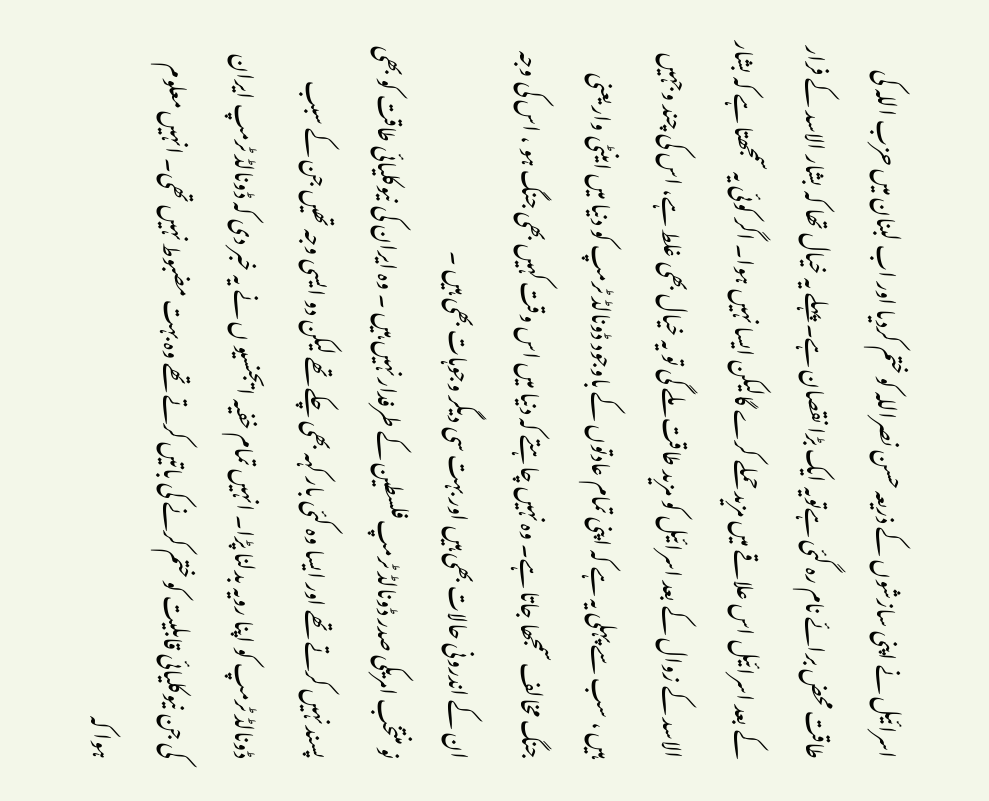اسرائیل نے اپنی سازشوں کے ذریعہ حسن نصراللہ کو ختم کردیا اور اب لبنان میں حزب اللہ کی طاقت محض برائے نام رہ گئی ہےتویہ ایک بڑا نقصان ہے۔ پہلے یہ خیال تھا کہ بشار الاسد کے فرار کے بعد اسرائیل اس علاقے میں مزید حملے کرے گالیکن ایسا نہیں ہوا۔ اگر کوئی یہ سمجھتا ہے کہ بشار الاسد کے زوال کے بعد اسرائیل کو مزید طاقت ملے گی تو یہ خیال بھی غلط ہے، اس کی چند وجہیں ہیں ، سب سے پہلی یہ ہے کہ اپنی تمام عادتوں کے باوجود ڈونالڈ ٹرمپ کو دنیا میں اینٹی وار یعنی جنگ مخالف سمجھا جاتا ہے۔ وہ نہیں چاہتے کہ دنیا میں اس وقت کہیں بھی جنگ ہو ، اس کی وجہ ان کے اندرونی حالات بھی ہیں اور بہت سی دیگر وجوہات بھی ہیں ۔
نو منتخب امریکی صدر ڈونالڈ ٹرمپ فلسطین کے طرفدار نہیں ہیں ۔ وہ ایران کی نیوکلیائی طاقت کو بھی پسند نہیں کرتے تھے اور ایسا وہ کئی بار کہہ بھی چکے تھے لیکن دو ایسی وجہ تھیں جن کے سبب ڈونالڈ ٹرمپ کو اپنا رویہ بدلنا پڑا۔ انہیں تمام خفیہ ایجنسیو ں نے یہ خبر دی کہ ڈونالڈ ٹرمپ ایران کی جن نیوکلیائی قابلیت کو ختم کرنے کی باتیں کرتے تھے وہ بہت مضبوط نہیں تھی۔ انہیں معلوم ہوا کہ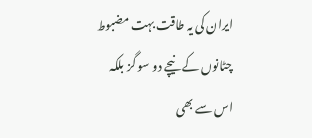ایران کی یہ طاقت بہت مضبوط چٹانوں کے نیچے دو سو گز بلکہ اس سے بھی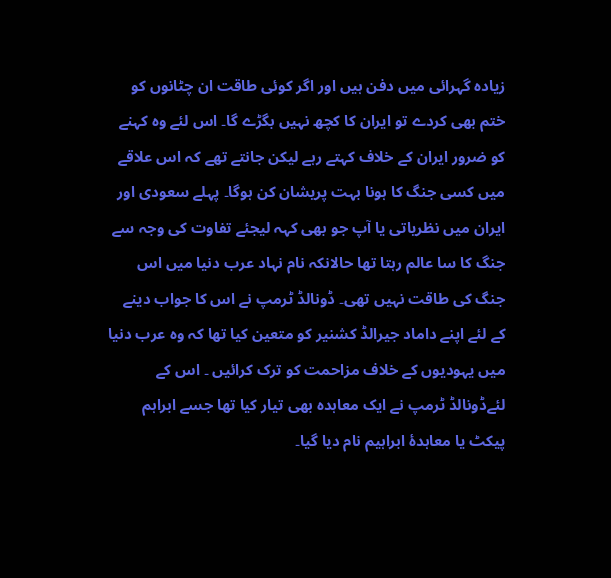زیادہ گہرائی میں دفن ہیں اور اگر کوئی طاقت ان چٹانوں کو ختم بھی کردے تو ایران کا کچھ نہیں بگڑے گا۔ اس لئے وہ کہنے کو ضرور ایران کے خلاف کہتے رہے لیکن جانتے تھے کہ اس علاقے میں کسی جنگ کا ہونا بہت پریشان کن ہوگا۔ پہلے سعودی اور ایران میں نظریاتی یا آپ جو بھی کہہ لیجئے تفاوت کی وجہ سے جنگ کا سا عالم رہتا تھا حالانکہ نام نہاد عرب دنیا میں اس جنگ کی طاقت نہیں تھی۔ ڈونالڈ ٹرمپ نے اس کا جواب دینے کے لئے اپنے داماد جیرالڈ کشنیر کو متعین کیا تھا کہ وہ عرب دنیا میں یہودیوں کے خلاف مزاحمت کو ترک کرائیں ۔ اس کے لئےڈونالڈ ٹرمپ نے ایک معاہدہ بھی تیار کیا تھا جسے ابراہم پیکٹ یا معاہدۂ ابراہیم نام دیا گیا۔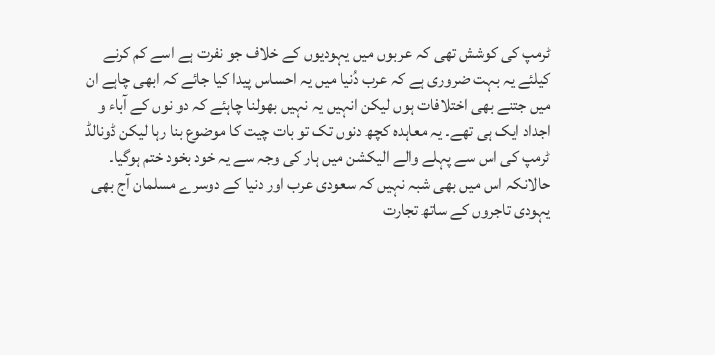ٹرمپ کی کوشش تھی کہ عربوں میں یہودیوں کے خلاف جو نفرت ہے اسے کم کرنے کیلئے یہ بہت ضروری ہے کہ عرب دُنیا میں یہ احساس پیدا کیا جائے کہ ابھی چاہے ان میں جتنے بھی اختلافات ہوں لیکن انہیں یہ نہیں بھولنا چاہئے کہ دو نوں کے آباء و اجداد ایک ہی تھے۔ یہ معاہدہ کچھ دنوں تک تو بات چیت کا موضوع بنا رہا لیکن ڈونالڈ ٹرمپ کی اس سے پہلے والے الیکشن میں ہار کی وجہ سے یہ خود بخود ختم ہوگیا۔ حالانکہ اس میں بھی شبہ نہیں کہ سعودی عرب اور دنیا کے دوسرے مسلمان آج بھی یہودی تاجروں کے ساتھ تجارت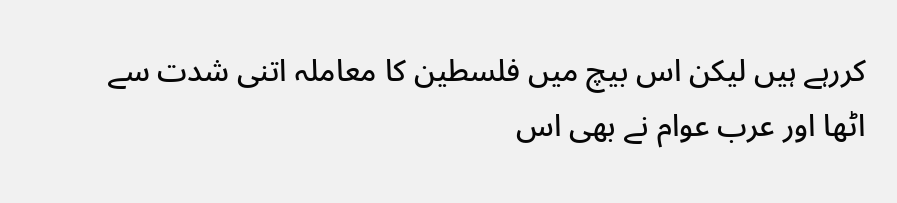کررہے ہیں لیکن اس بیچ میں فلسطین کا معاملہ اتنی شدت سے اٹھا اور عرب عوام نے بھی اس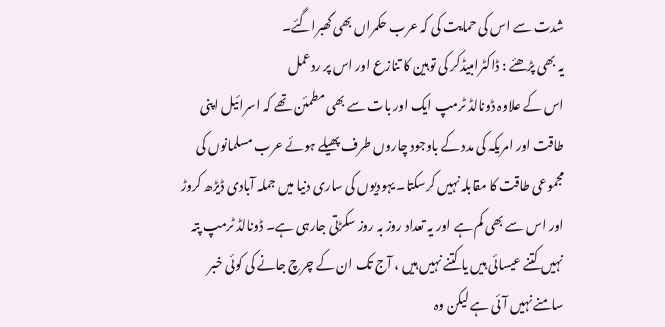شدت سے اس کی حمایت کی کہ عرب حکمراں بھی گھبراگئے۔
یہ بھی پڑھئے : ڈاکٹرامبیڈکر کی توہین کا تنازع اور اس پر ردعمل
اس کے علاوہ ڈونالڈ ٹرمپ ایک اور بات سے بھی مطمئن تھے کہ اسرائیل اپنی طاقت اور امریکہ کی مدد کے باوجود چاروں طرف پھیلے ہوئے عرب مسلمانوں کی مجموعی طاقت کا مقابلہ نہیں کرسکتا۔ یہودیوں کی ساری دنیا میں جملہ آبادی ڈیڑھ کروڑ اور اس سے بھی کم ہے اور یہ تعداد روز بہ روز سکڑتی جارہی ہے۔ ڈونالڈ ٹرمپ پتہ نہیں کتنے عیسائی ہیں یا کتنے نہیں ہیں ، آج تک ان کے چرچ جانے کی کوئی خبر سامنے نہیں آئی ہے لیکن وہ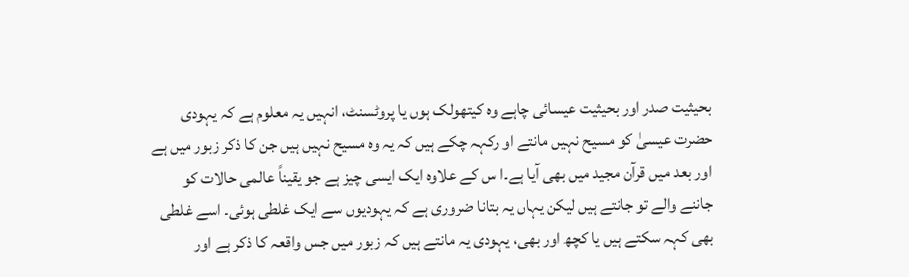بحیثیت صدر اور بحیثیت عیسائی چاہے وہ کیتھولک ہوں یا پروٹسنٹ، انہیں یہ معلوم ہے کہ یہودی حضرت عیسیٰ کو مسیح نہیں مانتے او رکہہ چکے ہیں کہ یہ وہ مسیح نہیں ہیں جن کا ذکر زبور میں ہے اور بعد میں قرآن مجید میں بھی آیا ہے۔ا س کے علاوہ ایک ایسی چیز ہے جو یقیناً عالمی حالات کو جاننے والے تو جانتے ہیں لیکن یہاں یہ بتانا ضروری ہے کہ یہودیوں سے ایک غلطی ہوئی۔ اسے غلطی بھی کہہ سکتے ہیں یا کچھ اور بھی، یہودی یہ مانتے ہیں کہ زبور میں جس واقعہ کا ذکر ہے اور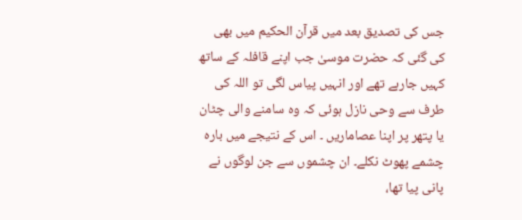جس کی تصدیق بعد میں قرآن الحکیم میں بھی کی گئی کہ حضرت موسیٰ جب اپنے قافلہ کے ساتھ کہیں جارہے تھے اور انہیں پیاس لگی تو اللہ کی طرف سے وحی نازل ہوئی کہ وہ سامنے والی چٹان یا پتھر پر اپنا عصاماریں ۔ اس کے نتیجے میں بارہ چشمے پھوٹ نکلے۔ ان چشموں سے جن لوگوں نے پانی پیا تھا،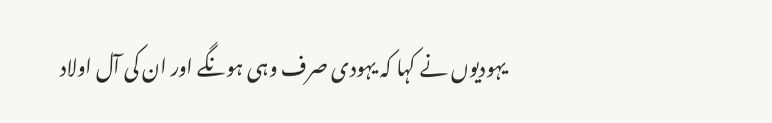یہودیوں نے کہا کہ یہودی صرف وہی ہونگے اور ان کی آل اولاد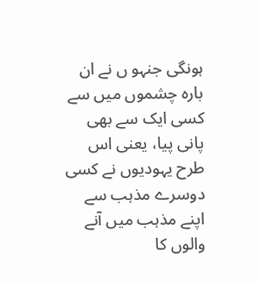ہونگی جنہو ں نے ان بارہ چشموں میں سے کسی ایک سے بھی پانی پیا، یعنی اس طرح یہودیوں نے کسی دوسرے مذہب سے اپنے مذہب میں آنے والوں کا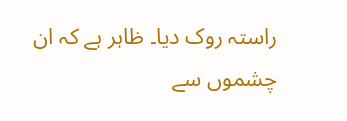راستہ روک دیا۔ ظاہر ہے کہ ان چشموں سے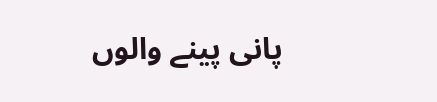پانی پینے والوں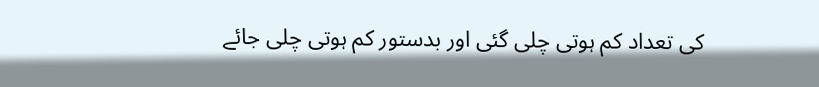کی تعداد کم ہوتی چلی گئی اور بدستور کم ہوتی چلی جائے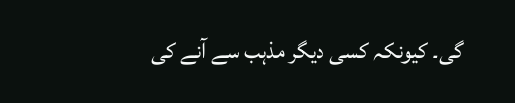گی۔ کیونکہ کسی دیگر مذہب سے آنے کی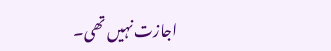اجازت نہیں تھی۔